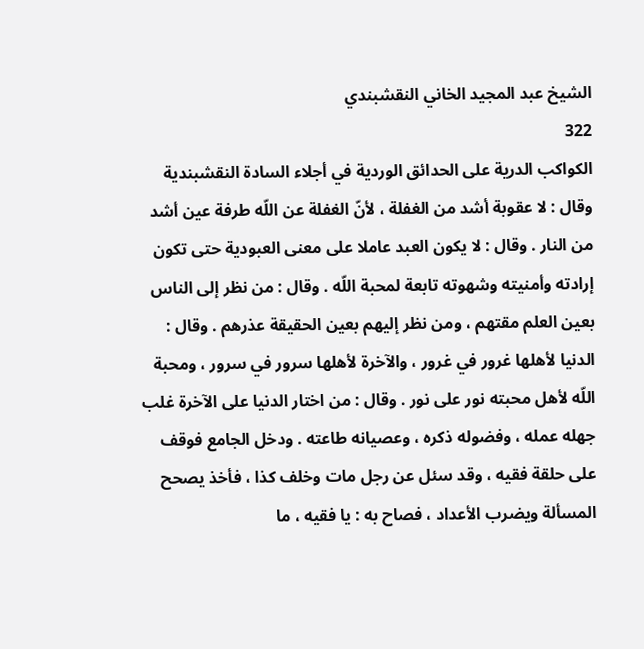الشيخ عبد المجيد الخاني النقشبندي
322
الكواكب الدرية على الحدائق الوردية في أجلاء السادة النقشبندية
وقال : لا عقوبة أشد من الغفلة ، لأنّ الغفلة عن اللّه طرفة عين أشد من النار . وقال : لا يكون العبد عاملا على معنى العبودية حتى تكون إرادته وأمنيته وشهوته تابعة لمحبة اللّه . وقال : من نظر إلى الناس بعين العلم مقتهم ، ومن نظر إليهم بعين الحقيقة عذرهم . وقال : الدنيا لأهلها غرور في غرور ، والآخرة لأهلها سرور في سرور ، ومحبة اللّه لأهل محبته نور على نور . وقال : من اختار الدنيا على الآخرة غلب جهله عمله ، وفضوله ذكره ، وعصيانه طاعته . ودخل الجامع فوقف على حلقة فقيه ، وقد سئل عن رجل مات وخلف كذا ، فأخذ يصحح المسألة ويضرب الأعداد ، فصاح به : يا فقيه ، ما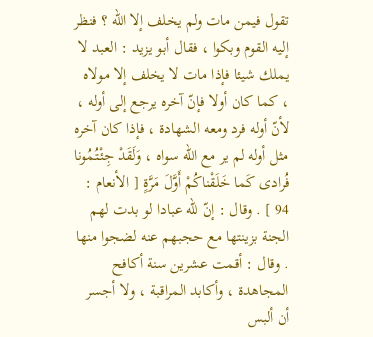تقول فيمن مات ولم يخلف إلا اللّه ؟ فنظر إليه القوم وبكوا ، فقال أبو يزيد : العبد لا يملك شيئا فإذا مات لا يخلف إلا مولاه ، كما كان أولا فإنّ آخره يرجع إلى أوله ، لأنّ أوله فرد ومعه الشهادة ، فإذا كان آخره مثل أوله لم ير مع اللّه سواه ، وَلَقَدْ جِئْتُمُونا فُرادى كَما خَلَقْناكُمْ أَوَّلَ مَرَّةٍ [ الأنعام : 94 ] . وقال : إنّ للّه عبادا لو بدت لهم الجنة بزينتها مع حجبهم عنه لضجوا منها . وقال : أقمت عشرين سنة أكافح المجاهدة ، وأكابد المراقبة ، ولا أجسر أن ألبس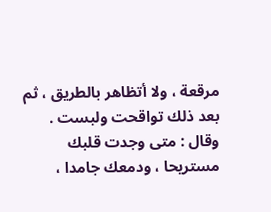مرقعة ، ولا أتظاهر بالطريق ، ثم بعد ذلك تواقحت ولبست . وقال : متى وجدت قلبك مستريحا ، ودمعك جامدا ،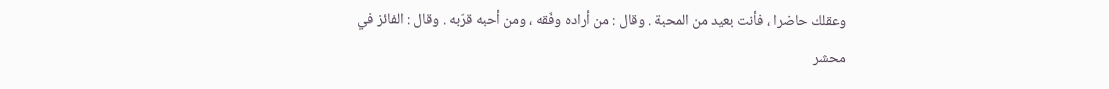وعقلك حاضرا ، فأنت بعيد من المحبة . وقال : من أراده وفّقه ، ومن أحبه قرّبه . وقال : الفائز في محشر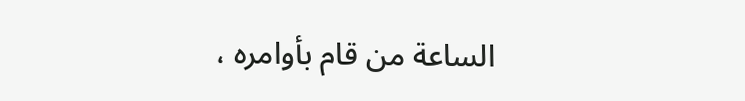الساعة من قام بأوامره ،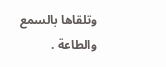وتلقاها بالسمع والطاعة .